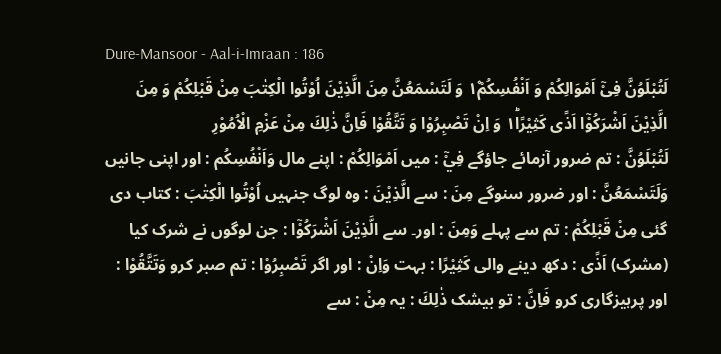Dure-Mansoor - Aal-i-Imraan : 186
لَتُبْلَوُنَّ فِیْۤ اَمْوَالِكُمْ وَ اَنْفُسِكُمْ١۫ وَ لَتَسْمَعُنَّ مِنَ الَّذِیْنَ اُوْتُوا الْكِتٰبَ مِنْ قَبْلِكُمْ وَ مِنَ الَّذِیْنَ اَشْرَكُوْۤا اَذًى كَثِیْرًا١ؕ وَ اِنْ تَصْبِرُوْا وَ تَتَّقُوْا فَاِنَّ ذٰلِكَ مِنْ عَزْمِ الْاُمُوْرِ
لَتُبْلَوُنَّ : تم ضرور آزمائے جاؤگے فِيْٓ : میں اَمْوَالِكُمْ : اپنے مال وَاَنْفُسِكُم : اور اپنی جانیں وَلَتَسْمَعُنَّ : اور ضرور سنوگے مِنَ : سے الَّذِيْنَ : وہ لوگ جنہیں اُوْتُوا الْكِتٰبَ : کتاب دی گئی مِنْ قَبْلِكُمْ : تم سے پہلے وَمِنَ : اور۔ سے الَّذِيْنَ اَشْرَكُوْٓا : جن لوگوں نے شرک کیا (مشرک) اَذًى : دکھ دینے والی كَثِيْرًا : بہت وَاِنْ : اور اگر تَصْبِرُوْا : تم صبر کرو وَتَتَّقُوْا : اور پرہیزگاری کرو فَاِنَّ : تو بیشک ذٰلِكَ : یہ مِنْ : سے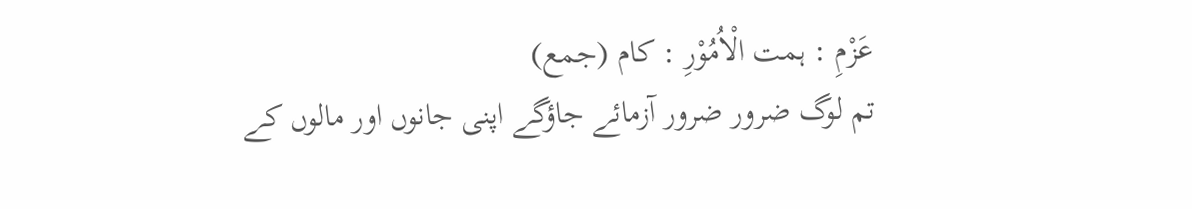عَزْمِ : ہمت الْاُمُوْرِ : کام (جمع)
تم لوگ ضرور ضرور آزمائے جاؤگے اپنی جانوں اور مالوں کے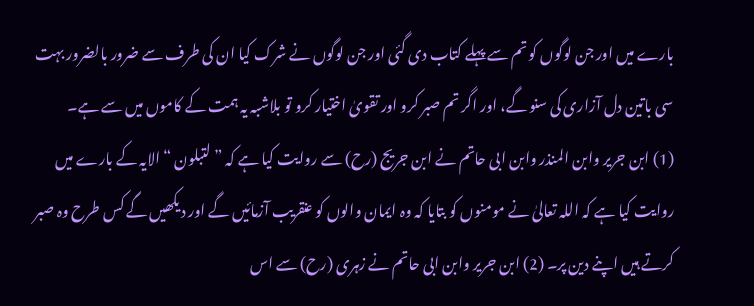بارے میں اور جن لوگوں کو تم سے پہلے کتاب دی گئی اور جن لوگوں نے شرک کیا ان کی طرف سے ضرور بالضرور بہت سی باتین دل آزاری کی سنو گے، اور اگر تم صبر کرو اور تقویٰ اختیار کرو تو بلاشبہ یہ ہمت کے کاموں میں سے ہے۔
(1) ابن جریر وابن المنذر وابن ابی حاتم نے ابن جریج (رح) سے روایت کیا ہے کہ ” لتبلون “ الایہ کے بارے میں روایت کیا ہے کہ اللہ تعالیٰ نے مومنوں کو بتایا کہ وہ ایمان والوں کو عنقریب آزمائیں گے اور دیکھیں گے کس طرح وہ صبر کرتے ہیں اپنے دین پر۔ (2) ابن جریر وابن ابی حاتم نے زہری (رح) سے اس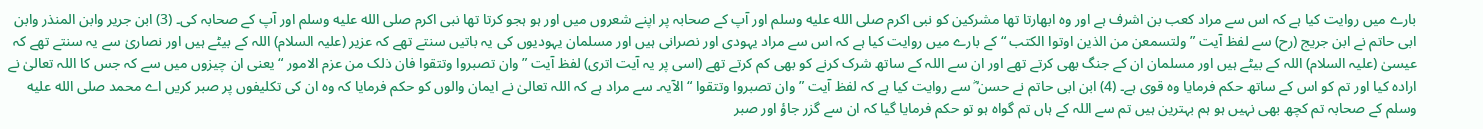بارے میں روایت کیا ہے کہ اس سے مراد کعب بن اشرف ہے اور وہ ابھارتا تھا مشرکین کو نبی اکرم صلى الله عليه وسلم اور آپ کے صحابہ پر اپنے شعروں میں اور ہو ہجو کرتا تھا نبی اکرم صلى الله عليه وسلم اور آپ کے صحابہ کی۔ (3) ابن جریر وابن المنذر وابن ابی حاتم نے ابن جریج (رح) سے لفظ آیت ” ولتسمعن من الذین اوتوا الکتب “ کے بارے میں روایت کیا ہے کہ اس سے مراد یہودی اور نصرانی ہیں اور مسلمان یہودیوں کی یہ باتیں سنتے تھے کہ عزیر (علیہ السلام) اللہ کے بیٹے ہیں اور نصاریٰ سے یہ سنتے تھے کہ عیسیٰ (علیہ السلام) اللہ کے بیٹے ہیں اور مسلمان ان کے جنگ بھی کرتے تھے اور ان سے اللہ کے ساتھ شرک کرنے کو بھی کم کرتے تھے (اسی پر یہ آیت اتری) لفظ آیت ” وان تصبروا وتتقوا فان ذلک من عزم الامور “ یعنی ان چیزوں میں سے کہ جس کا اللہ تعالیٰ نے ارادہ کیا اور تم کو اس کے ساتھ حکم فرمایا وہ قوی ہے۔ (4) ابن ابی حاتم نے حسن ؓ سے روایت کیا ہے کہ لفظ آیت ” وان تصبروا وتتقوا “ الآیہ۔ سے مراد ہے کہ اللہ تعالیٰ نے ایمان والوں کو حکم فرمایا کہ وہ ان کی تکلیفوں پر صبر کریں اے محمد صلى الله عليه وسلم کے صحابہ تم کچھ بھی نہیں ہو ہم بہترین ہیں تم سے اللہ کے ہاں تم گواہ ہو تو حکم فرمایا گیا کہ ان سے گزر جاؤ اور صبر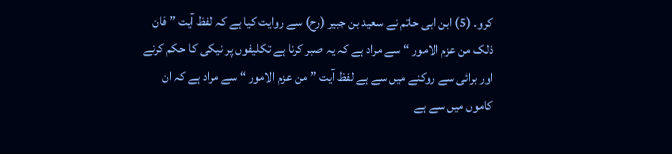کرو۔ (5) ابن ابی حاتم نے سعید بن جبیر (رح) سے روایت کیا ہے کہ لفظ آیت ” فان ذلک من عزم الامور “ سے مراد ہے کہ یہ صبر کرنا ہے تکلیفوں پر نیکی کا حکم کرنے اور برائی سے روکنے میں سے ہے لفظ آیت ” من عزم الامور “ سے مراد ہے کہ ان کاموں میں سے ہے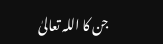جن کا اللہ تعالیٰ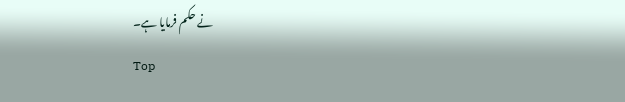نے حکم فرمایا ہے۔
Top